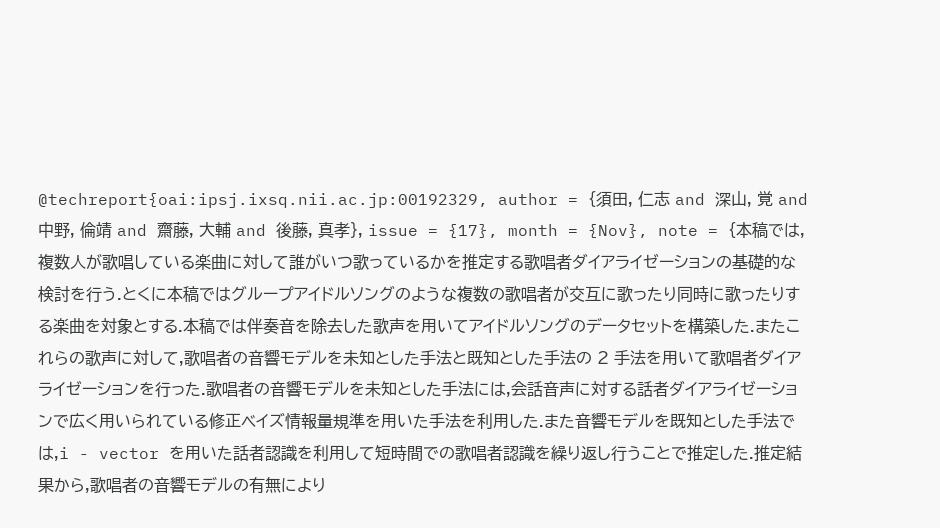@techreport{oai:ipsj.ixsq.nii.ac.jp:00192329, author = {須田, 仁志 and 深山, 覚 and 中野, 倫靖 and 齋藤, 大輔 and 後藤, 真孝}, issue = {17}, month = {Nov}, note = {本稿では,複数人が歌唱している楽曲に対して誰がいつ歌っているかを推定する歌唱者ダイアライゼーションの基礎的な検討を行う.とくに本稿ではグループアイドルソングのような複数の歌唱者が交互に歌ったり同時に歌ったりする楽曲を対象とする.本稿では伴奏音を除去した歌声を用いてアイドルソングのデータセットを構築した.またこれらの歌声に対して,歌唱者の音響モデルを未知とした手法と既知とした手法の 2 手法を用いて歌唱者ダイアライゼーションを行った.歌唱者の音響モデルを未知とした手法には,会話音声に対する話者ダイアライゼーションで広く用いられている修正ベイズ情報量規準を用いた手法を利用した.また音響モデルを既知とした手法では,i - vector を用いた話者認識を利用して短時間での歌唱者認識を繰り返し行うことで推定した.推定結果から,歌唱者の音響モデルの有無により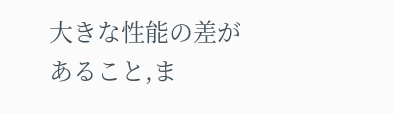大きな性能の差があること,ま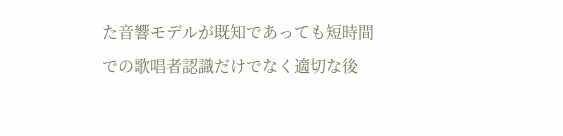た音響モデルが既知であっても短時間での歌唱者認識だけでなく適切な後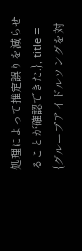処理によって推定誤りを減らせることが確認できた.}, title = {グループアイドルソングを対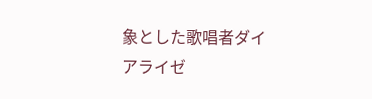象とした歌唱者ダイアライゼ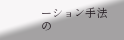ーション手法の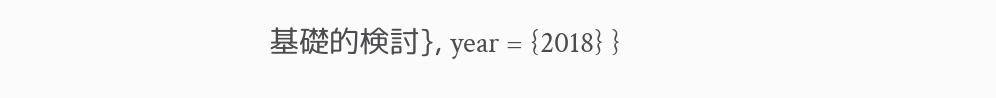基礎的検討}, year = {2018} }